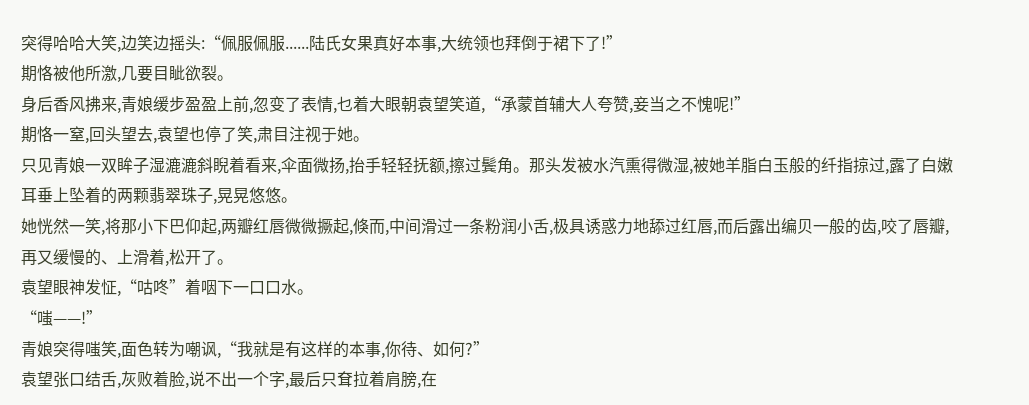突得哈哈大笑,边笑边摇头:“佩服佩服......陆氏女果真好本事,大统领也拜倒于裙下了!”
期恪被他所激,几要目眦欲裂。
身后香风拂来,青娘缓步盈盈上前,忽变了表情,乜着大眼朝袁望笑道,“承蒙首辅大人夸赞,妾当之不愧呢!”
期恪一窒,回头望去,袁望也停了笑,肃目注视于她。
只见青娘一双眸子湿漉漉斜睨着看来,伞面微扬,抬手轻轻抚额,擦过鬓角。那头发被水汽熏得微湿,被她羊脂白玉般的纤指掠过,露了白嫩耳垂上坠着的两颗翡翠珠子,晃晃悠悠。
她恍然一笑,将那小下巴仰起,两瓣红唇微微撅起,倏而,中间滑过一条粉润小舌,极具诱惑力地舔过红唇,而后露出编贝一般的齿,咬了唇瓣,再又缓慢的、上滑着,松开了。
袁望眼神发怔,“咕咚”着咽下一口口水。
“嗤——!”
青娘突得嗤笑,面色转为嘲讽,“我就是有这样的本事,你待、如何?”
袁望张口结舌,灰败着脸,说不出一个字,最后只耷拉着肩膀,在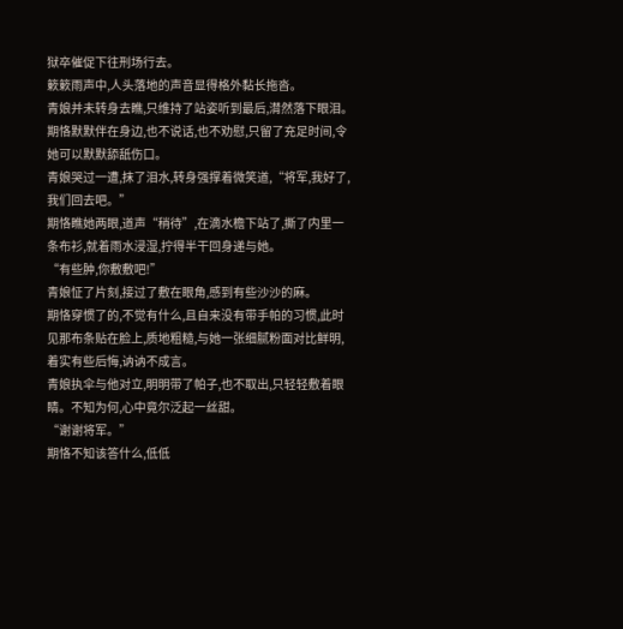狱卒催促下往刑场行去。
簌簌雨声中,人头落地的声音显得格外黏长拖沓。
青娘并未转身去瞧,只维持了站姿听到最后,潸然落下眼泪。
期恪默默伴在身边,也不说话,也不劝慰,只留了充足时间,令她可以默默舔舐伤口。
青娘哭过一遭,抹了泪水,转身强撑着微笑道,“将军,我好了,我们回去吧。”
期恪瞧她两眼,道声“稍待”,在滴水檐下站了,撕了内里一条布衫,就着雨水浸湿,拧得半干回身递与她。
“有些肿,你敷敷吧!”
青娘怔了片刻,接过了敷在眼角,感到有些沙沙的麻。
期恪穿惯了的,不觉有什么,且自来没有带手帕的习惯,此时见那布条贴在脸上,质地粗糙,与她一张细腻粉面对比鲜明,着实有些后悔,讷讷不成言。
青娘执伞与他对立,明明带了帕子,也不取出,只轻轻敷着眼睛。不知为何,心中竟尔泛起一丝甜。
“谢谢将军。”
期恪不知该答什么,低低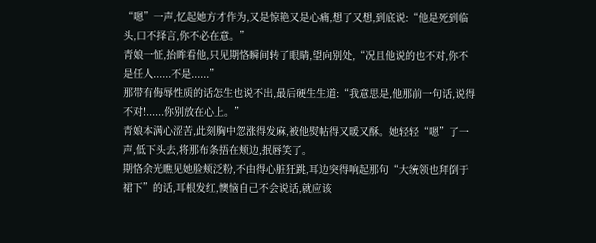“嗯”一声,忆起她方才作为,又是惊艳又是心痛,想了又想,到底说:“他是死到临头,口不择言,你不必在意。”
青娘一怔,抬眸看他,只见期恪瞬间转了眼睛,望向别处,“况且他说的也不对,你不是任人......不是......”
那带有侮辱性质的话怎生也说不出,最后硬生生道:“我意思是,他那前一句话,说得不对!......你别放在心上。”
青娘本满心涩苦,此刻胸中忽涨得发麻,被他熨帖得又暖又酥。她轻轻“嗯”了一声,低下头去,将那布条捂在颊边,抿唇笑了。
期恪余光瞧见她脸颊泛粉,不由得心脏狂跳,耳边突得响起那句“大统领也拜倒于裙下”的话,耳根发红,懊恼自己不会说话,就应该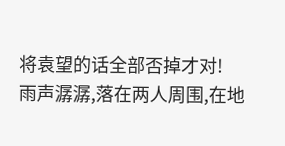将袁望的话全部否掉才对!
雨声潺潺,落在两人周围,在地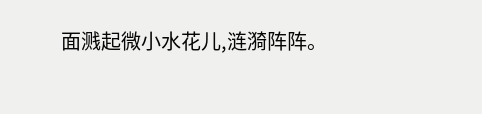面溅起微小水花儿,涟漪阵阵。